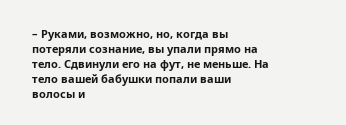– Руками, возможно, но, когда вы потеряли сознание, вы упали прямо на тело. Сдвинули его на фут, не меньше. На тело вашей бабушки попали ваши волосы и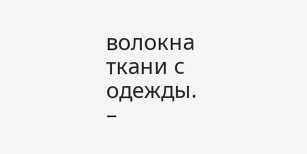волокна ткани с одежды.
–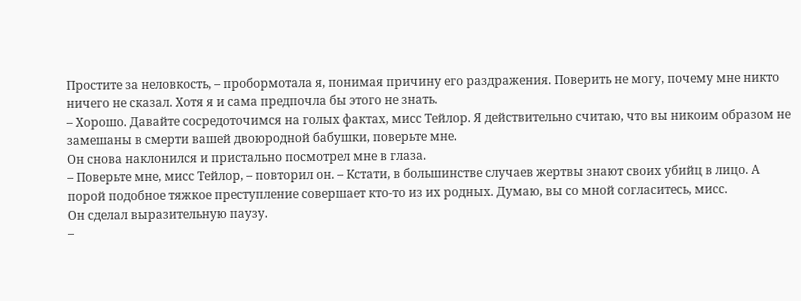Простите за неловкость, – пробормотала я, понимая причину его раздражения. Поверить не могу, почему мне никто ничего не сказал. Хотя я и сама предпочла бы этого не знать.
– Хорошо. Давайте сосредоточимся на голых фактах, мисс Тейлор. Я действительно считаю, что вы никоим образом не замешаны в смерти вашей двоюродной бабушки, поверьте мне.
Он снова наклонился и пристально посмотрел мне в глаза.
– Поверьте мне, мисс Тейлор, – повторил он. – Кстати, в большинстве случаев жертвы знают своих убийц в лицо. А порой подобное тяжкое преступление совершает кто-то из их родных. Думаю, вы со мной согласитесь, мисс.
Он сделал выразительную паузу.
–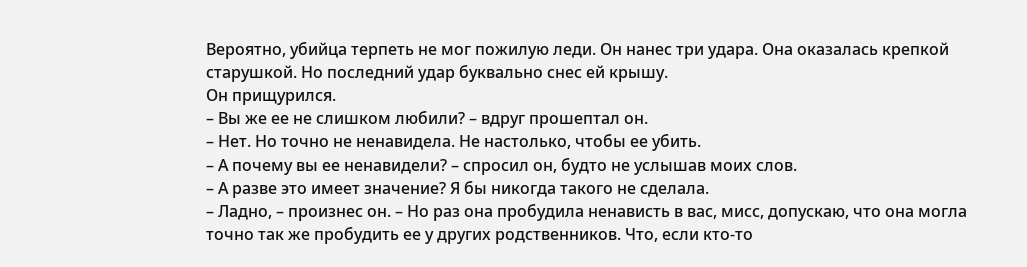Вероятно, убийца терпеть не мог пожилую леди. Он нанес три удара. Она оказалась крепкой старушкой. Но последний удар буквально снес ей крышу.
Он прищурился.
– Вы же ее не слишком любили? – вдруг прошептал он.
– Нет. Но точно не ненавидела. Не настолько, чтобы ее убить.
– А почему вы ее ненавидели? – спросил он, будто не услышав моих слов.
– А разве это имеет значение? Я бы никогда такого не сделала.
– Ладно, – произнес он. – Но раз она пробудила ненависть в вас, мисс, допускаю, что она могла точно так же пробудить ее у других родственников. Что, если кто-то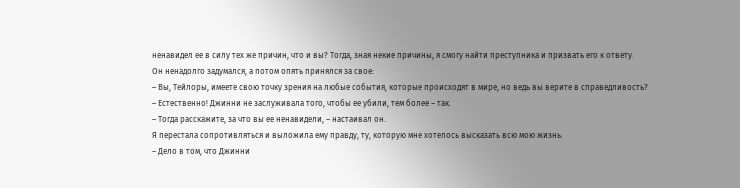ненавидел ее в силу тех же причин, что и вы? Тогда, зная некие причины, я смогу найти преступника и призвать его к ответу.
Он ненадолго задумался, а потом опять принялся за свое:
– Вы, Тейлоры, имеете свою точку зрения на любые события, которые происходят в мире, но ведь вы верите в справедливость?
– Естественно! Джинни не заслуживала того, чтобы ее убили, тем более – так.
– Тогда расскажите, за что вы ее ненавидели, – настаивал он.
Я перестала сопротивляться и выложила ему правду, ту, которую мне хотелось высказать всю мою жизнь.
– Дело в том, что Джинни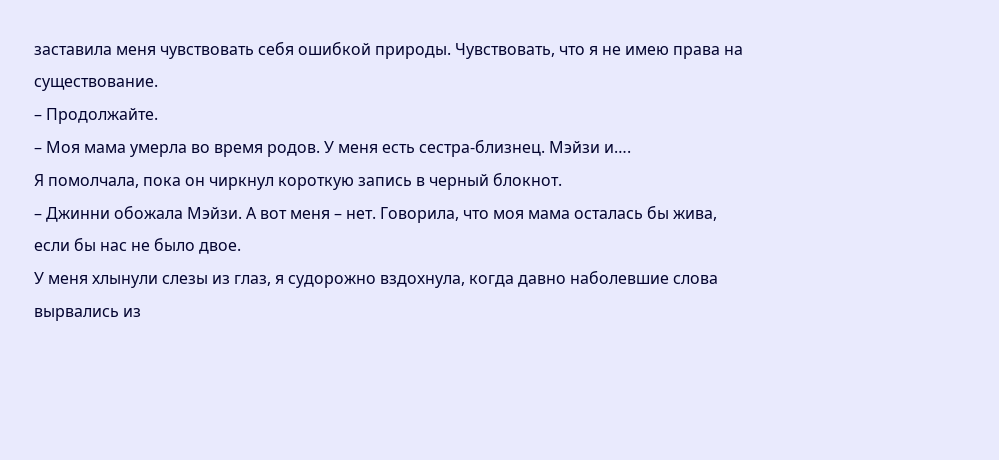заставила меня чувствовать себя ошибкой природы. Чувствовать, что я не имею права на существование.
– Продолжайте.
– Моя мама умерла во время родов. У меня есть сестра-близнец. Мэйзи и….
Я помолчала, пока он чиркнул короткую запись в черный блокнот.
– Джинни обожала Мэйзи. А вот меня – нет. Говорила, что моя мама осталась бы жива, если бы нас не было двое.
У меня хлынули слезы из глаз, я судорожно вздохнула, когда давно наболевшие слова вырвались из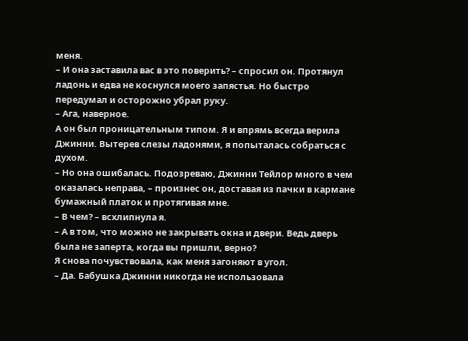меня.
– И она заставила вас в это поверить? – спросил он. Протянул ладонь и едва не коснулся моего запястья. Но быстро передумал и осторожно убрал руку.
– Ага, наверное.
А он был проницательным типом. Я и впрямь всегда верила Джинни. Вытерев слезы ладонями, я попыталась собраться с духом.
– Но она ошибалась. Подозреваю, Джинни Тейлор много в чем оказалась неправа, – произнес он, доставая из пачки в кармане бумажный платок и протягивая мне.
– В чем? – всхлипнула я.
– А в том, что можно не закрывать окна и двери. Ведь дверь была не заперта, когда вы пришли, верно?
Я снова почувствовала, как меня загоняют в угол.
– Да. Бабушка Джинни никогда не использовала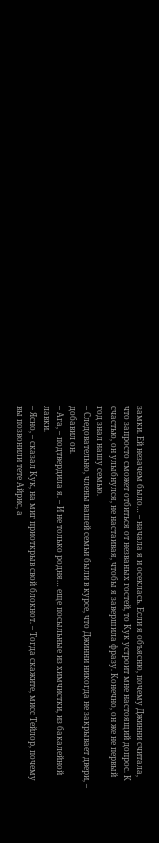замки. Ей незачем было… – начала я и осеклась. Если я объясню, почему Джинни считала, что запросто сможет отбиться от незваных гостей, то Кук устроит мне настоящий допрос. К счастью, он улыбнулся, не настаивая, чтобы я завершила фразу. Конечно, он же не первый год знал нашу семью.
– Следовательно, члены вашей семьи были в курсе, что Джинни никогда не закрывает двери, – добавил он.
– Ага, – подтвердила я. – И не только родня… еще посыльные из химчистки, из бакалейной лавки.
– Ясно, – сказал Кук, на миг приоткрыв свой блокнот. – Тогда скажите, мисс Тейлор, почему вы позвонили тете Айрис, а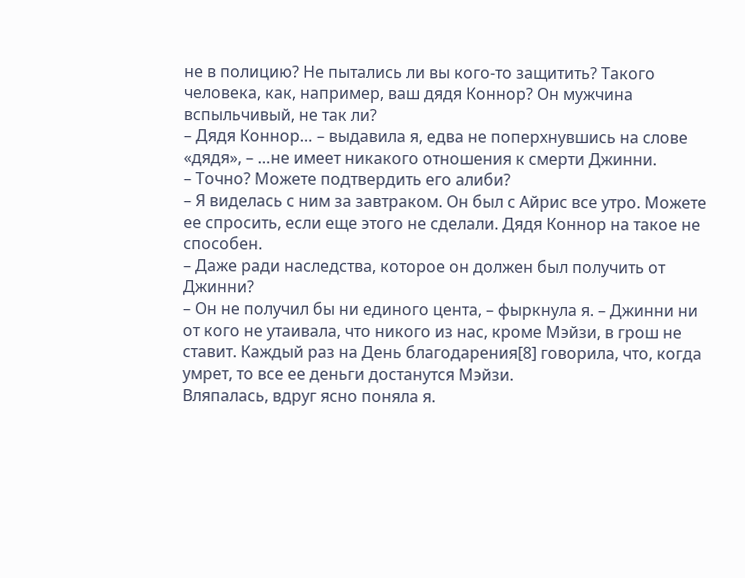не в полицию? Не пытались ли вы кого-то защитить? Такого человека, как, например, ваш дядя Коннор? Он мужчина вспыльчивый, не так ли?
– Дядя Коннор… – выдавила я, едва не поперхнувшись на слове «дядя», – …не имеет никакого отношения к смерти Джинни.
– Точно? Можете подтвердить его алиби?
– Я виделась с ним за завтраком. Он был с Айрис все утро. Можете ее спросить, если еще этого не сделали. Дядя Коннор на такое не способен.
– Даже ради наследства, которое он должен был получить от Джинни?
– Он не получил бы ни единого цента, – фыркнула я. – Джинни ни от кого не утаивала, что никого из нас, кроме Мэйзи, в грош не ставит. Каждый раз на День благодарения[8] говорила, что, когда умрет, то все ее деньги достанутся Мэйзи.
Вляпалась, вдруг ясно поняла я.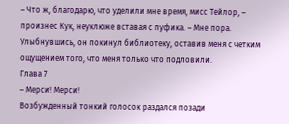– Что ж, благодарю, что уделили мне время, мисс Тейлор, – произнес Кук, неуклюже вставая с пуфика. – Мне пора.
Улыбнувшись, он покинул библиотеку, оставив меня с четким ощущением того, что меня только что подловили.
Глава 7
– Мерси! Мерси!
Возбужденный тонкий голосок раздался позади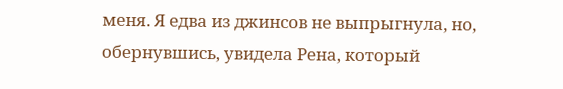меня. Я едва из джинсов не выпрыгнула, но, обернувшись, увидела Рена, который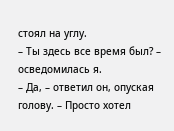стоял на углу.
– Ты здесь все время был? – осведомилась я.
– Да, – ответил он, опуская голову. – Просто хотел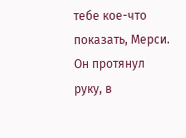тебе кое-что показать, Мерси.
Он протянул руку, в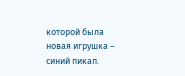которой была новая игрушка – синий пикап.